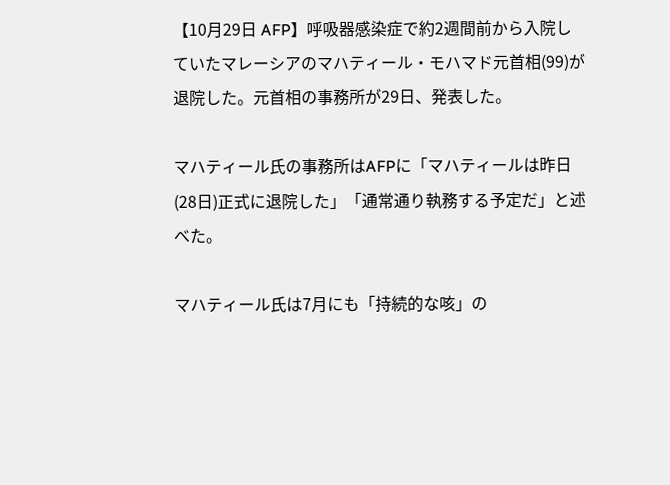【10月29日 AFP】呼吸器感染症で約2週間前から入院していたマレーシアのマハティール・モハマド元首相(99)が退院した。元首相の事務所が29日、発表した。

マハティール氏の事務所はAFPに「マハティールは昨日(28日)正式に退院した」「通常通り執務する予定だ」と述べた。

マハティール氏は7月にも「持続的な咳」の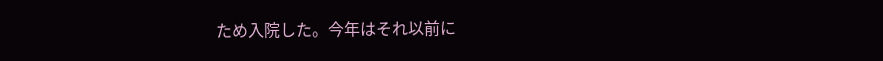ため入院した。今年はそれ以前に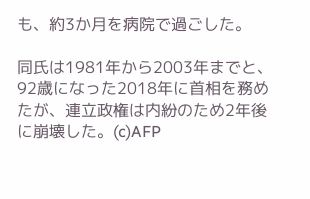も、約3か月を病院で過ごした。

同氏は1981年から2003年までと、92歳になった2018年に首相を務めたが、連立政権は内紛のため2年後に崩壊した。(c)AFP